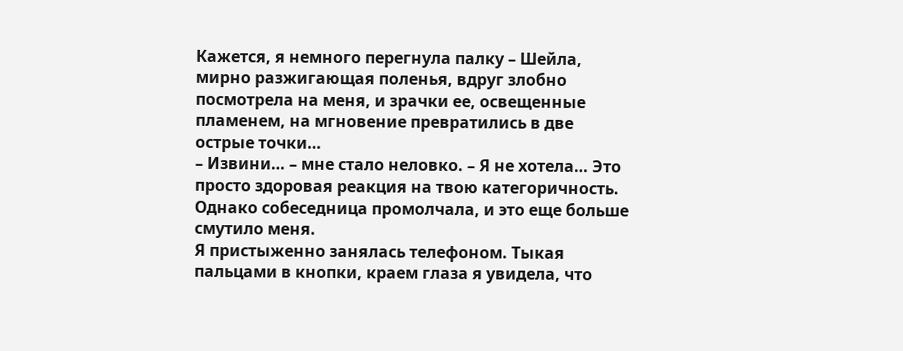Кажется, я немного перегнула палку – Шейла, мирно разжигающая поленья, вдруг злобно посмотрела на меня, и зрачки ее, освещенные пламенем, на мгновение превратились в две острые точки…
– Извини… – мне стало неловко. – Я не хотела… Это просто здоровая реакция на твою категоричность.
Однако собеседница промолчала, и это еще больше смутило меня.
Я пристыженно занялась телефоном. Тыкая пальцами в кнопки, краем глаза я увидела, что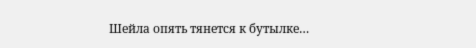Шейла опять тянется к бутылке…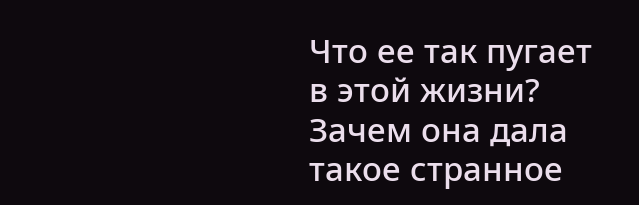Что ее так пугает в этой жизни? Зачем она дала такое странное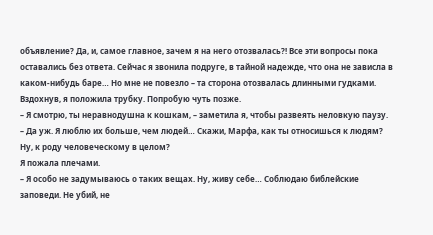объявление? Да, и, самое главное, зачем я на него отозвалась?! Все эти вопросы пока оставались без ответа. Сейчас я звонила подруге, в тайной надежде, что она не зависла в каком-нибудь баре… Но мне не повезло – та сторона отозвалась длинными гудками.
Вздохнув, я положила трубку. Попробую чуть позже.
– Я смотрю, ты неравнодушна к кошкам, – заметила я, чтобы развеять неловкую паузу.
– Да уж. Я люблю их больше, чем людей… Скажи, Марфа, как ты относишься к людям? Ну, к роду человеческому в целом?
Я пожала плечами.
– Я особо не задумываюсь о таких вещах. Ну, живу себе… Соблюдаю библейские заповеди. Не убий, не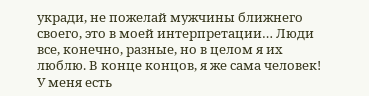укради, не пожелай мужчины ближнего своего, это в моей интерпретации… Люди все, конечно, разные, но в целом я их люблю. В конце концов, я же сама человек! У меня есть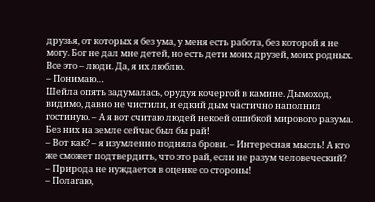друзья, от которых я без ума, у меня есть работа, без которой я не могу. Бог не дал мне детей, но есть дети моих друзей, моих родных. Все это – люди. Да, я их люблю.
– Понимаю…
Шейла опять задумалась, орудуя кочергой в камине. Дымоход, видимо, давно не чистили, и едкий дым частично наполнил гостиную. – А я вот считаю людей некоей ошибкой мирового разума. Без них на земле сейчас был бы рай!
– Вот как? – я изумленно подняла брови. – Интересная мысль! А кто же сможет подтвердить, что это рай, если не разум человеческий?
– Природа не нуждается в оценке со стороны!
– Полагаю,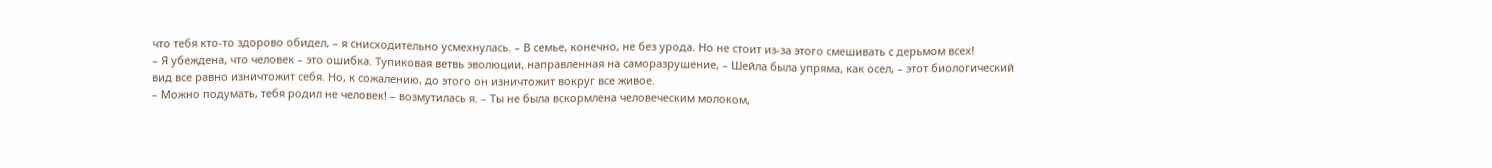что тебя кто-то здорово обидел, – я снисходительно усмехнулась. – В семье, конечно, не без урода. Но не стоит из-за этого смешивать с дерьмом всех!
– Я убеждена, что человек – это ошибка. Тупиковая ветвь эволюции, направленная на саморазрушение, – Шейла была упряма, как осел, – этот биологический вид все равно изничтожит себя. Но, к сожалению, до этого он изничтожит вокруг все живое.
– Можно подумать, тебя родил не человек! – возмутилась я. – Ты не была вскормлена человеческим молоком,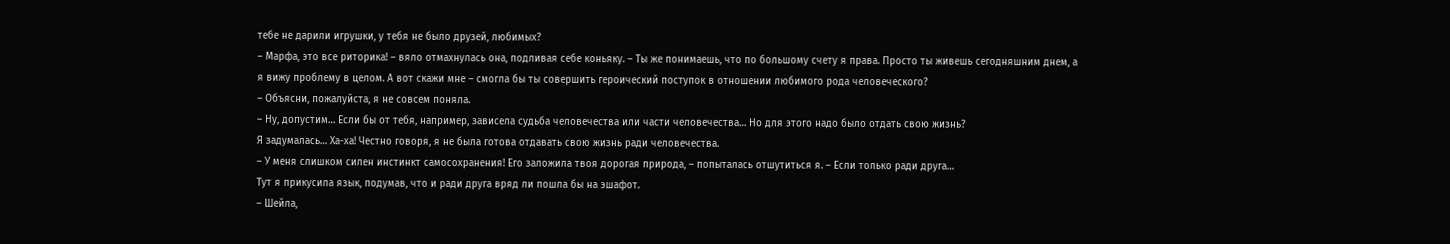тебе не дарили игрушки, у тебя не было друзей, любимых?
– Марфа, это все риторика! – вяло отмахнулась она, подливая себе коньяку. – Ты же понимаешь, что по большому счету я права. Просто ты живешь сегодняшним днем, а я вижу проблему в целом. А вот скажи мне – смогла бы ты совершить героический поступок в отношении любимого рода человеческого?
– Объясни, пожалуйста, я не совсем поняла.
– Ну, допустим… Если бы от тебя, например, зависела судьба человечества или части человечества… Но для этого надо было отдать свою жизнь?
Я задумалась… Ха-ха! Честно говоря, я не была готова отдавать свою жизнь ради человечества.
– У меня слишком силен инстинкт самосохранения! Его заложила твоя дорогая природа, – попыталась отшутиться я. – Если только ради друга…
Тут я прикусила язык, подумав, что и ради друга вряд ли пошла бы на эшафот.
– Шейла,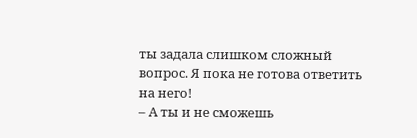ты задала слишком сложный вопрос. Я пока не готова ответить на него!
– А ты и не сможешь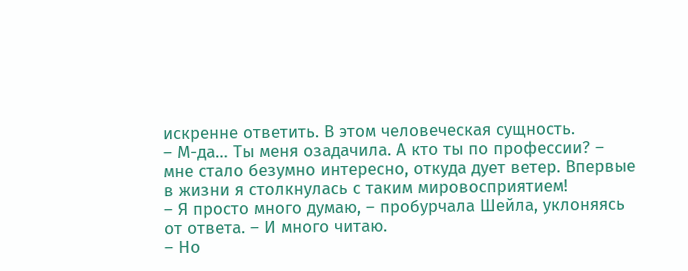искренне ответить. В этом человеческая сущность.
– М-да… Ты меня озадачила. А кто ты по профессии? – мне стало безумно интересно, откуда дует ветер. Впервые в жизни я столкнулась с таким мировосприятием!
– Я просто много думаю, – пробурчала Шейла, уклоняясь от ответа. – И много читаю.
– Но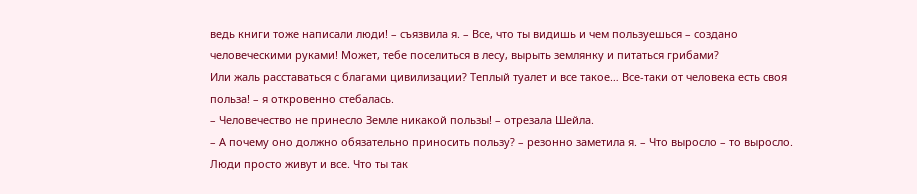ведь книги тоже написали люди! – съязвила я. – Все, что ты видишь и чем пользуешься – создано человеческими руками! Может, тебе поселиться в лесу, вырыть землянку и питаться грибами?
Или жаль расставаться с благами цивилизации? Теплый туалет и все такое… Все-таки от человека есть своя польза! – я откровенно стебалась.
– Человечество не принесло Земле никакой пользы! – отрезала Шейла.
– А почему оно должно обязательно приносить пользу? – резонно заметила я. – Что выросло – то выросло. Люди просто живут и все. Что ты так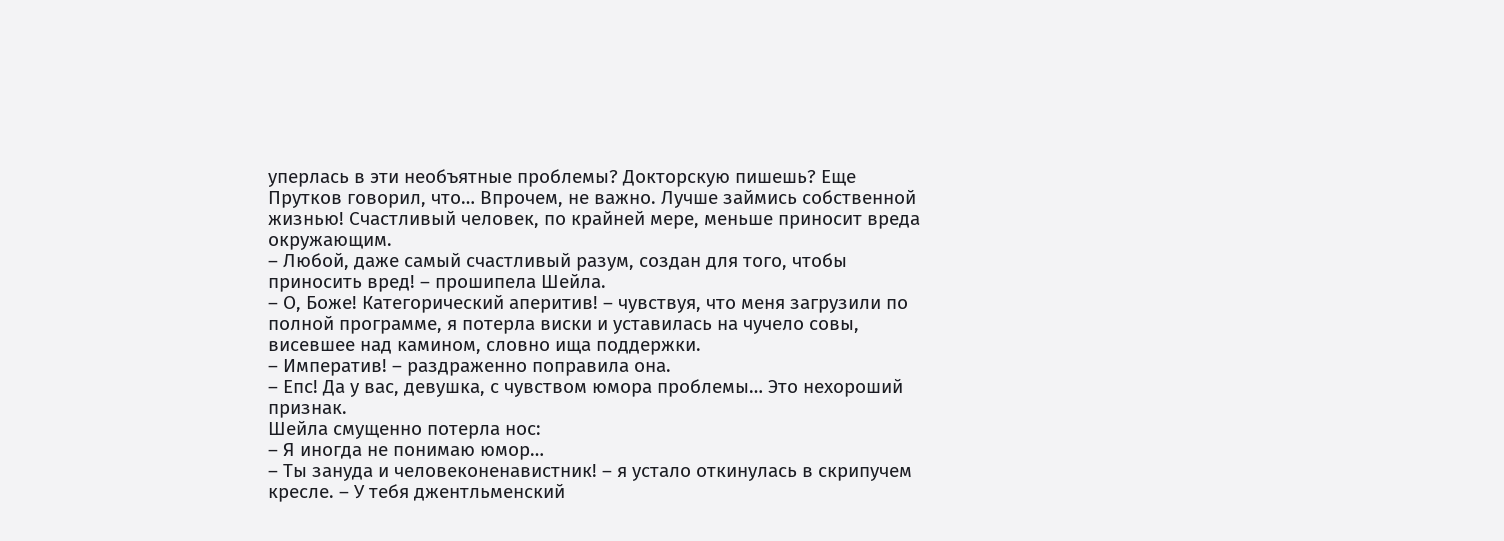уперлась в эти необъятные проблемы? Докторскую пишешь? Еще Прутков говорил, что… Впрочем, не важно. Лучше займись собственной жизнью! Счастливый человек, по крайней мере, меньше приносит вреда окружающим.
– Любой, даже самый счастливый разум, создан для того, чтобы приносить вред! – прошипела Шейла.
– О, Боже! Категорический аперитив! – чувствуя, что меня загрузили по полной программе, я потерла виски и уставилась на чучело совы, висевшее над камином, словно ища поддержки.
– Императив! – раздраженно поправила она.
– Епс! Да у вас, девушка, с чувством юмора проблемы… Это нехороший признак.
Шейла смущенно потерла нос:
– Я иногда не понимаю юмор…
– Ты зануда и человеконенавистник! – я устало откинулась в скрипучем кресле. – У тебя джентльменский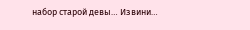набор старой девы… Извини…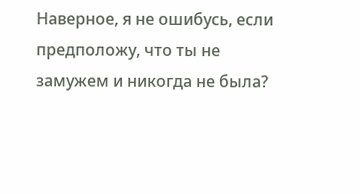Наверное, я не ошибусь, если предположу, что ты не замужем и никогда не была?